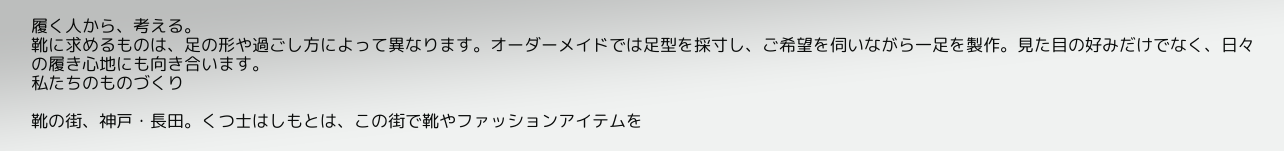履く人から、考える。
靴に求めるものは、足の形や過ごし方によって異なります。オーダーメイドでは足型を採寸し、ご希望を伺いながら一足を製作。見た目の好みだけでなく、日々の履き心地にも向き合います。
私たちのものづくり

靴の街、神戸・長田。くつ士はしもとは、この街で靴やファッションアイテムを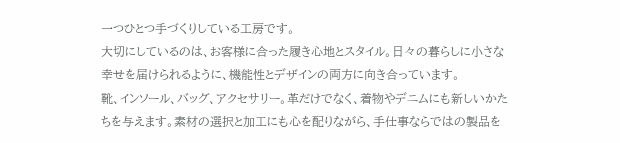一つひとつ手づくりしている工房です。
大切にしているのは、お客様に合った履き心地とスタイル。日々の暮らしに小さな幸せを届けられるように、機能性とデザインの両方に向き合っています。
靴、インソール、バッグ、アクセサリー。革だけでなく、着物やデニムにも新しいかたちを与えます。素材の選択と加工にも心を配りながら、手仕事ならではの製品を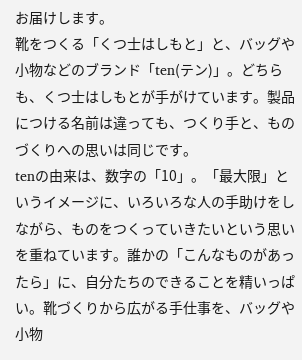お届けします。
靴をつくる「くつ士はしもと」と、バッグや小物などのブランド「ten(テン)」。どちらも、くつ士はしもとが手がけています。製品につける名前は違っても、つくり手と、ものづくりへの思いは同じです。
tenの由来は、数字の「10」。「最大限」というイメージに、いろいろな人の手助けをしながら、ものをつくっていきたいという思いを重ねています。誰かの「こんなものがあったら」に、自分たちのできることを精いっぱい。靴づくりから広がる手仕事を、バッグや小物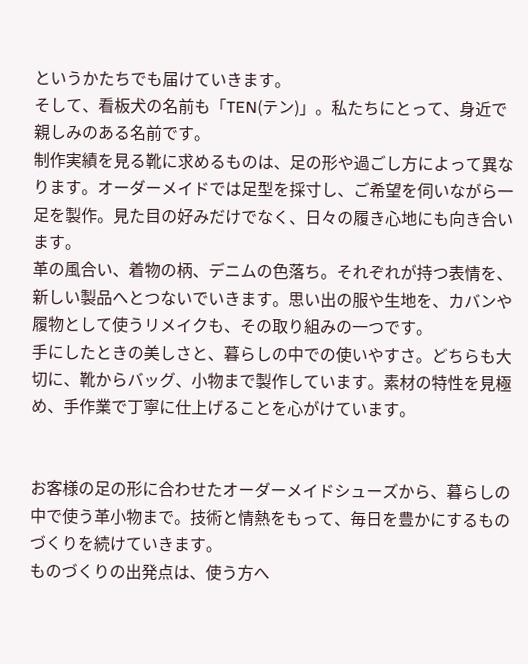というかたちでも届けていきます。
そして、看板犬の名前も「TEN(テン)」。私たちにとって、身近で親しみのある名前です。
制作実績を見る靴に求めるものは、足の形や過ごし方によって異なります。オーダーメイドでは足型を採寸し、ご希望を伺いながら一足を製作。見た目の好みだけでなく、日々の履き心地にも向き合います。
革の風合い、着物の柄、デニムの色落ち。それぞれが持つ表情を、新しい製品へとつないでいきます。思い出の服や生地を、カバンや履物として使うリメイクも、その取り組みの一つです。
手にしたときの美しさと、暮らしの中での使いやすさ。どちらも大切に、靴からバッグ、小物まで製作しています。素材の特性を見極め、手作業で丁寧に仕上げることを心がけています。


お客様の足の形に合わせたオーダーメイドシューズから、暮らしの中で使う革小物まで。技術と情熱をもって、毎日を豊かにするものづくりを続けていきます。
ものづくりの出発点は、使う方へ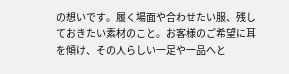の想いです。履く場面や合わせたい服、残しておきたい素材のこと。お客様のご希望に耳を傾け、その人らしい一足や一品へと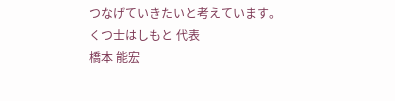つなげていきたいと考えています。
くつ士はしもと 代表
橋本 能宏